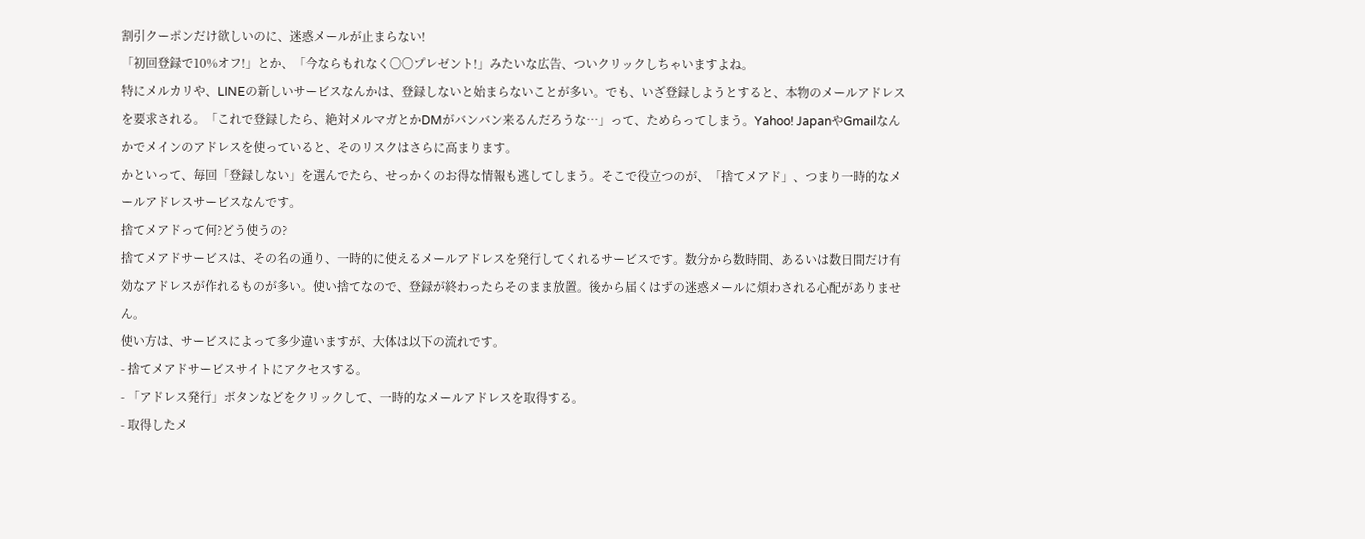割引クーポンだけ欲しいのに、迷惑メールが止まらない!
「初回登録で10%オフ!」とか、「今ならもれなく〇〇プレゼント!」みたいな広告、ついクリックしちゃいますよね。
特にメルカリや、LINEの新しいサービスなんかは、登録しないと始まらないことが多い。でも、いざ登録しようとすると、本物のメールアドレスを要求される。「これで登録したら、絶対メルマガとかDMがバンバン来るんだろうな…」って、ためらってしまう。Yahoo! JapanやGmailなんかでメインのアドレスを使っていると、そのリスクはさらに高まります。
かといって、毎回「登録しない」を選んでたら、せっかくのお得な情報も逃してしまう。そこで役立つのが、「捨てメアド」、つまり一時的なメールアドレスサービスなんです。
捨てメアドって何?どう使うの?
捨てメアドサービスは、その名の通り、一時的に使えるメールアドレスを発行してくれるサービスです。数分から数時間、あるいは数日間だけ有効なアドレスが作れるものが多い。使い捨てなので、登録が終わったらそのまま放置。後から届くはずの迷惑メールに煩わされる心配がありません。
使い方は、サービスによって多少違いますが、大体は以下の流れです。
- 捨てメアドサービスサイトにアクセスする。
- 「アドレス発行」ボタンなどをクリックして、一時的なメールアドレスを取得する。
- 取得したメ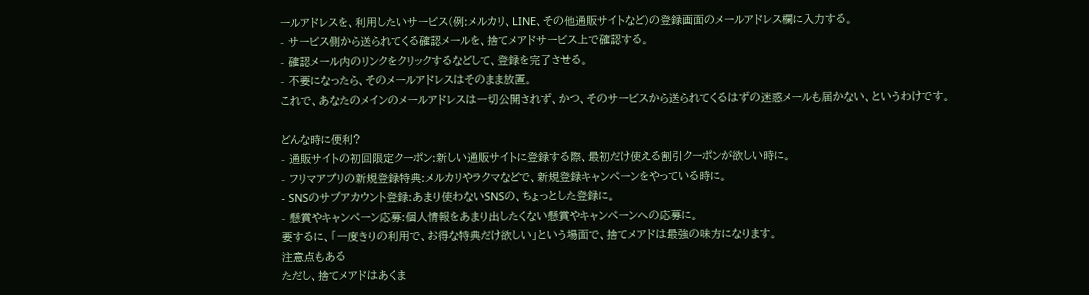ールアドレスを、利用したいサービス(例:メルカリ、LINE、その他通販サイトなど)の登録画面のメールアドレス欄に入力する。
- サービス側から送られてくる確認メールを、捨てメアドサービス上で確認する。
- 確認メール内のリンクをクリックするなどして、登録を完了させる。
- 不要になったら、そのメールアドレスはそのまま放置。
これで、あなたのメインのメールアドレスは一切公開されず、かつ、そのサービスから送られてくるはずの迷惑メールも届かない、というわけです。

どんな時に便利?
- 通販サイトの初回限定クーポン:新しい通販サイトに登録する際、最初だけ使える割引クーポンが欲しい時に。
- フリマアプリの新規登録特典:メルカリやラクマなどで、新規登録キャンペーンをやっている時に。
- SNSのサブアカウント登録:あまり使わないSNSの、ちょっとした登録に。
- 懸賞やキャンペーン応募:個人情報をあまり出したくない懸賞やキャンペーンへの応募に。
要するに、「一度きりの利用で、お得な特典だけ欲しい」という場面で、捨てメアドは最強の味方になります。
注意点もある
ただし、捨てメアドはあくま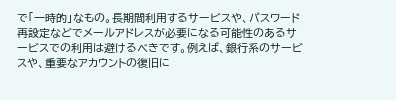で「一時的」なもの。長期間利用するサービスや、パスワード再設定などでメールアドレスが必要になる可能性のあるサービスでの利用は避けるべきです。例えば、銀行系のサービスや、重要なアカウントの復旧に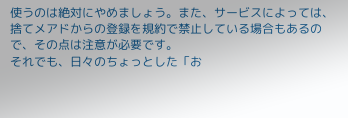使うのは絶対にやめましょう。また、サービスによっては、捨てメアドからの登録を規約で禁止している場合もあるので、その点は注意が必要です。
それでも、日々のちょっとした「お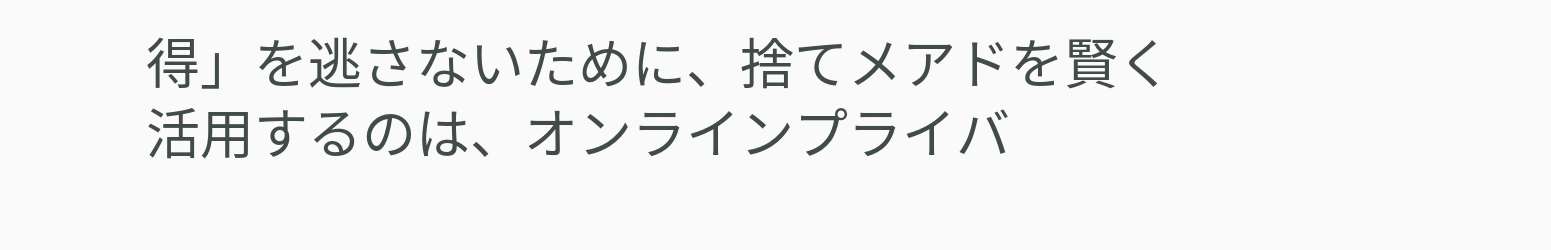得」を逃さないために、捨てメアドを賢く活用するのは、オンラインプライバ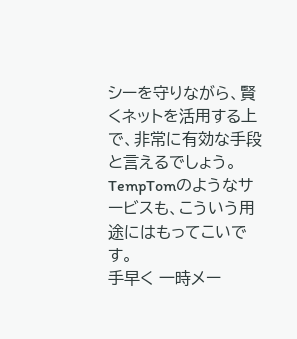シーを守りながら、賢くネットを活用する上で、非常に有効な手段と言えるでしょう。TempTomのようなサービスも、こういう用途にはもってこいです。
手早く 一時メー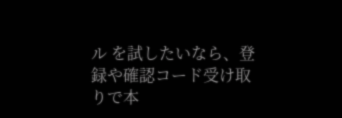ル を試したいなら、登録や確認コード受け取りで本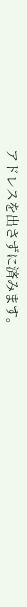アドレスを出さずに済みます。